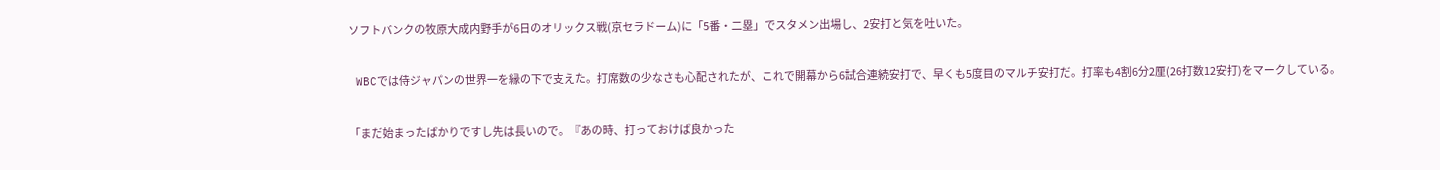ソフトバンクの牧原大成内野手が6日のオリックス戦(京セラドーム)に「5番・二塁」でスタメン出場し、2安打と気を吐いた。

 WBCでは侍ジャパンの世界一を縁の下で支えた。打席数の少なさも心配されたが、これで開幕から6試合連続安打で、早くも5度目のマルチ安打だ。打率も4割6分2厘(26打数12安打)をマークしている。

「まだ始まったばかりですし先は長いので。『あの時、打っておけば良かった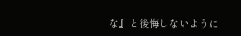な』と後悔しないように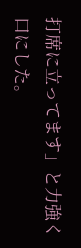打席に立ってます」と力強く口にした。